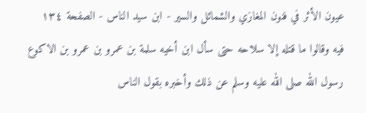عيون الأثر في فنون المغازي والشمائل والسير - ابن سيد الناس - الصفحة ١٣٤
فيه وقالوا ما قتله إلا سلاحه حتى سأل ابن أخيه سلمة بن عمرو بن عمرو بن الاكوع رسول الله صلى الله عليه وسلم عن ذلك وأخبره بقول الناس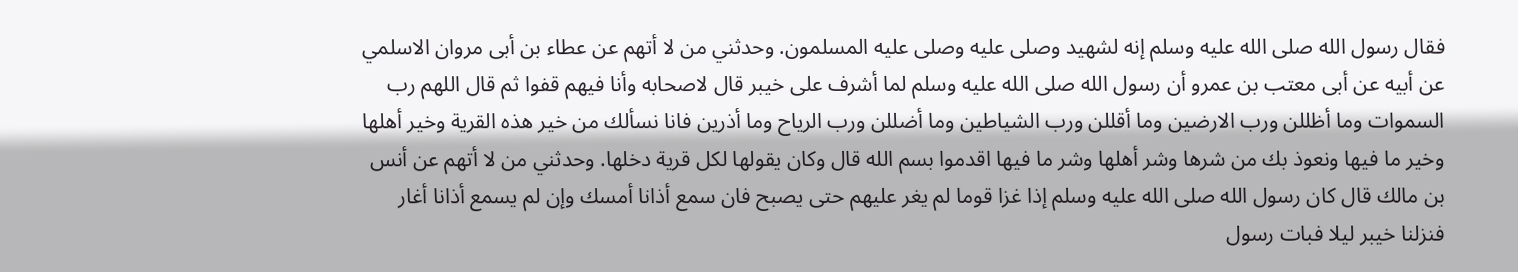فقال رسول الله صلى الله عليه وسلم إنه لشهيد وصلى عليه وصلى عليه المسلمون. وحدثني من لا أتهم عن عطاء بن أبى مروان الاسلمي عن أبيه عن أبى معتب بن عمرو أن رسول الله صلى الله عليه وسلم لما أشرف على خيبر قال لاصحابه وأنا فيهم قفوا ثم قال اللهم رب السموات وما أظللن ورب الارضين وما أقللن ورب الشياطين وما أضللن ورب الرياح وما أذرين فانا نسألك من خير هذه القرية وخير أهلها وخير ما فيها ونعوذ بك من شرها وشر أهلها وشر ما فيها اقدموا بسم الله قال وكان يقولها لكل قرية دخلها. وحدثني من لا أتهم عن أنس بن مالك قال كان رسول الله صلى الله عليه وسلم إذا غزا قوما لم يغر عليهم حتى يصبح فان سمع أذانا أمسك وإن لم يسمع أذانا أغار فنزلنا خيبر ليلا فبات رسول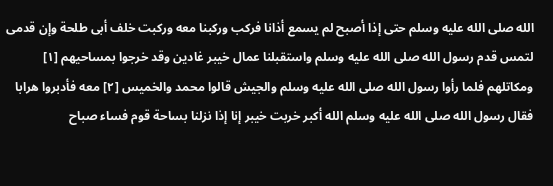الله صلى الله عليه وسلم حتى إذا أصبح لم يسمع أذانا فركب وركبنا معه وركبت خلف أبى طلحة وإن قدمى لتمس قدم رسول الله صلى الله عليه وسلم واستقبلنا عمال خيبر غادين وقد خرجوا بمساحيهم [١] ومكاتلهم فلما رأوا رسول الله صلى الله عليه وسلم والجيش قالوا محمد والخميس [٢] معه فأدبروا هرابا فقال رسول الله صلى الله عليه وسلم الله أكبر خربت خيبر إنا إذا نزلنا بساحة قوم فساء صباح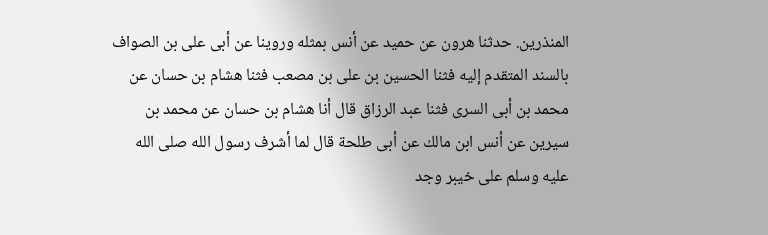المنذرين. حدثنا هرون عن حميد عن أنس بمثله وروينا عن أبى على بن الصواف بالسند المتقدم إليه فثنا الحسين بن على بن مصعب فثنا هشام بن حسان عن محمد بن أبى السرى فثنا عبد الرزاق قال أنا هشام بن حسان عن محمد بن سيرين عن أنس ابن مالك عن أبى طلحة قال لما أشرف رسول الله صلى الله عليه وسلم على خيبر وجد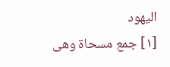اليهود
[١] جمع مسحاة وهى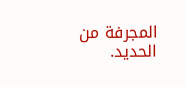المجرفة من الحديد.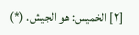[٢] الخميس: هو الجيش. (*)